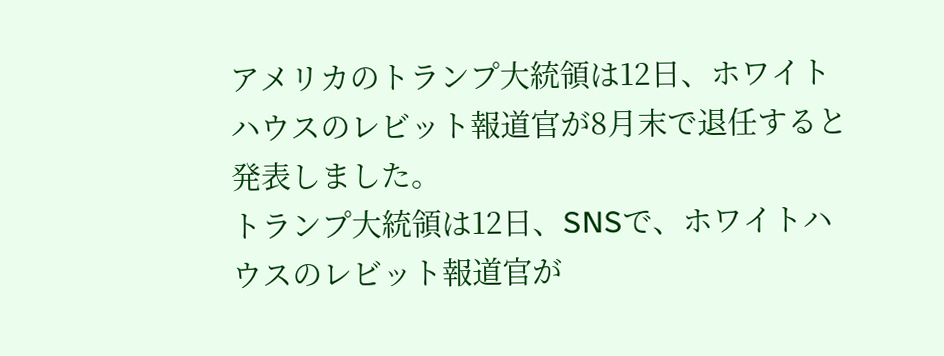アメリカのトランプ大統領は12日、ホワイトハウスのレビット報道官が8月末で退任すると発表しました。
トランプ大統領は12日、SNSで、ホワイトハウスのレビット報道官が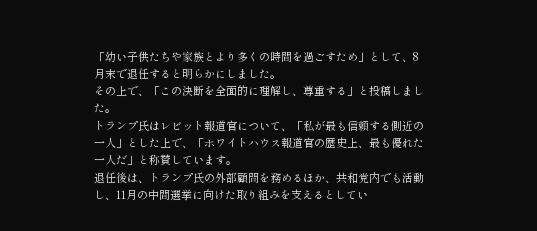「幼い子供たちや家族とより多くの時間を過ごすため」として、8月末で退任すると明らかにしました。
その上で、「この決断を全面的に理解し、尊重する」と投稿しました。
トランプ氏はレビット報道官について、「私が最も信頼する側近の一人」とした上で、「ホワイトハウス報道官の歴史上、最も優れた一人だ」と称賛しています。
退任後は、トランプ氏の外部顧問を務めるほか、共和党内でも活動し、11月の中間選挙に向けた取り組みを支えるとしてい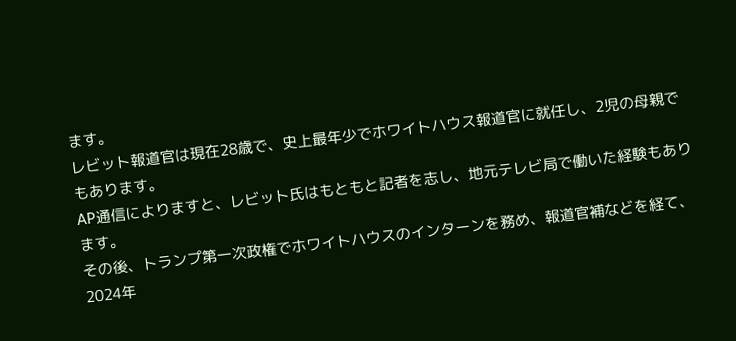ます。
レビット報道官は現在28歳で、史上最年少でホワイトハウス報道官に就任し、2児の母親でもあります。
AP通信によりますと、レビット氏はもともと記者を志し、地元テレビ局で働いた経験もあります。
その後、トランプ第一次政権でホワイトハウスのインターンを務め、報道官補などを経て、2024年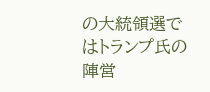の大統領選ではトランプ氏の陣営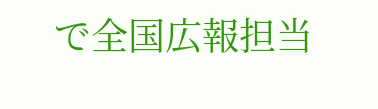で全国広報担当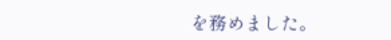を務めました。